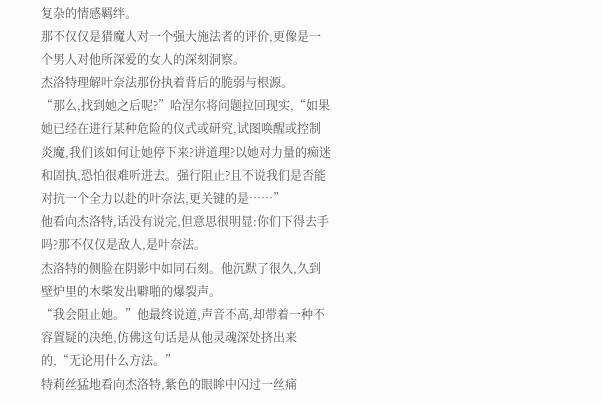复杂的情感羁绊。
那不仅仅是猎魔人对一个强大施法者的评价,更像是一个男人对他所深爱的女人的深刻洞察。
杰洛特理解叶奈法那份执着背后的脆弱与根源。
“那么,找到她之后呢?”哈涅尔将问题拉回现实,“如果她已经在进行某种危险的仪式或研究,试图唤醒或控制炎魔,我们该如何让她停下来?讲道理?以她对力量的痴迷和固执,恐怕很难听进去。强行阻止?且不说我们是否能对抗一个全力以赴的叶奈法,更关键的是……”
他看向杰洛特,话没有说完,但意思很明显:你们下得去手吗?那不仅仅是敌人,是叶奈法。
杰洛特的侧脸在阴影中如同石刻。他沉默了很久,久到壁炉里的木柴发出噼啪的爆裂声。
“我会阻止她。”他最终说道,声音不高,却带着一种不容置疑的决绝,仿佛这句话是从他灵魂深处挤出来的,“无论用什么方法。”
特莉丝猛地看向杰洛特,紫色的眼眸中闪过一丝痛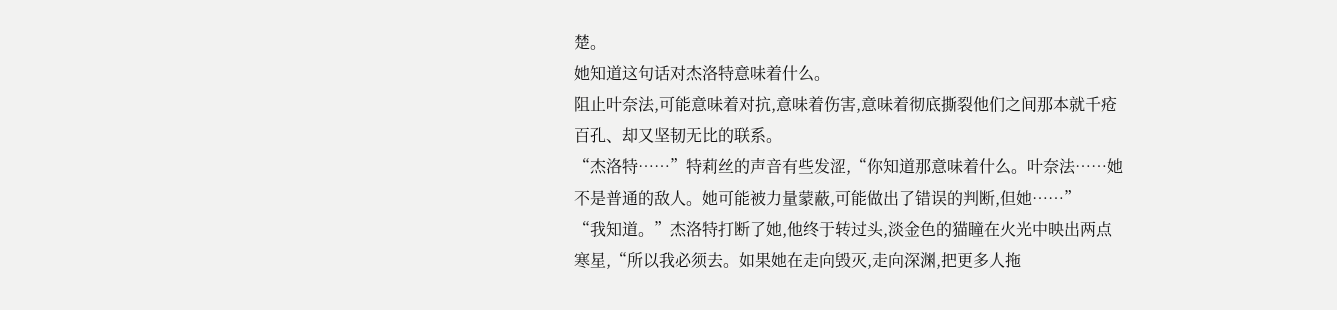楚。
她知道这句话对杰洛特意味着什么。
阻止叶奈法,可能意味着对抗,意味着伤害,意味着彻底撕裂他们之间那本就千疮百孔、却又坚韧无比的联系。
“杰洛特……”特莉丝的声音有些发涩,“你知道那意味着什么。叶奈法……她不是普通的敌人。她可能被力量蒙蔽,可能做出了错误的判断,但她……”
“我知道。”杰洛特打断了她,他终于转过头,淡金色的猫瞳在火光中映出两点寒星,“所以我必须去。如果她在走向毁灭,走向深渊,把更多人拖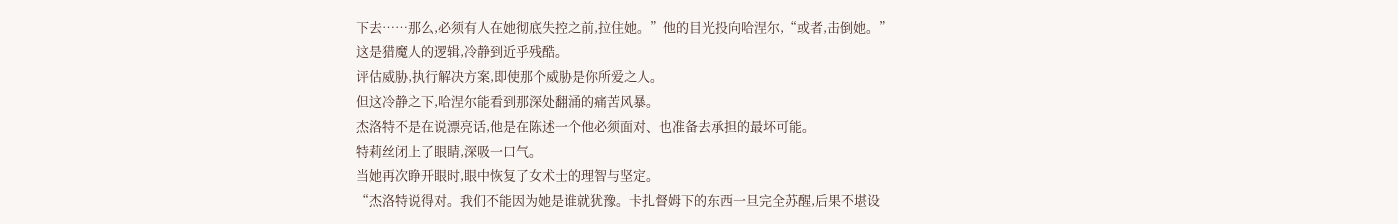下去……那么,必须有人在她彻底失控之前,拉住她。”他的目光投向哈涅尔,“或者,击倒她。”
这是猎魔人的逻辑,冷静到近乎残酷。
评估威胁,执行解决方案,即使那个威胁是你所爱之人。
但这冷静之下,哈涅尔能看到那深处翻涌的痛苦风暴。
杰洛特不是在说漂亮话,他是在陈述一个他必须面对、也准备去承担的最坏可能。
特莉丝闭上了眼睛,深吸一口气。
当她再次睁开眼时,眼中恢复了女术士的理智与坚定。
“杰洛特说得对。我们不能因为她是谁就犹豫。卡扎督姆下的东西一旦完全苏醒,后果不堪设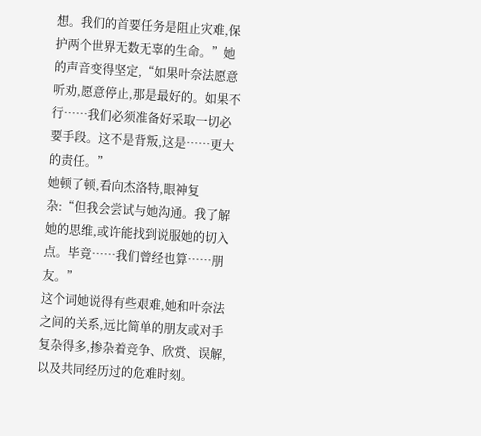想。我们的首要任务是阻止灾难,保护两个世界无数无辜的生命。”她的声音变得坚定,“如果叶奈法愿意听劝,愿意停止,那是最好的。如果不行……我们必须准备好采取一切必要手段。这不是背叛,这是……更大的责任。”
她顿了顿,看向杰洛特,眼神复杂:“但我会尝试与她沟通。我了解她的思维,或许能找到说服她的切入点。毕竟……我们曾经也算……朋友。”
这个词她说得有些艰难,她和叶奈法之间的关系,远比简单的朋友或对手复杂得多,掺杂着竞争、欣赏、误解,以及共同经历过的危难时刻。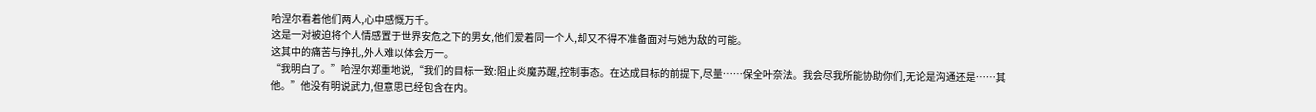哈涅尔看着他们两人,心中感慨万千。
这是一对被迫将个人情感置于世界安危之下的男女,他们爱着同一个人,却又不得不准备面对与她为敌的可能。
这其中的痛苦与挣扎,外人难以体会万一。
“我明白了。”哈涅尔郑重地说,“我们的目标一致:阻止炎魔苏醒,控制事态。在达成目标的前提下,尽量……保全叶奈法。我会尽我所能协助你们,无论是沟通还是……其他。”他没有明说武力,但意思已经包含在内。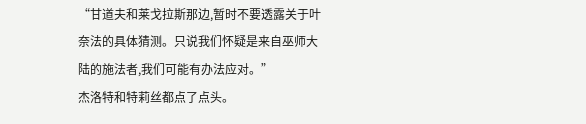“甘道夫和莱戈拉斯那边,暂时不要透露关于叶奈法的具体猜测。只说我们怀疑是来自巫师大陆的施法者,我们可能有办法应对。”
杰洛特和特莉丝都点了点头。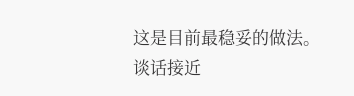这是目前最稳妥的做法。
谈话接近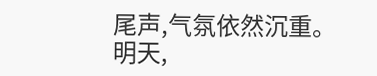尾声,气氛依然沉重。
明天,